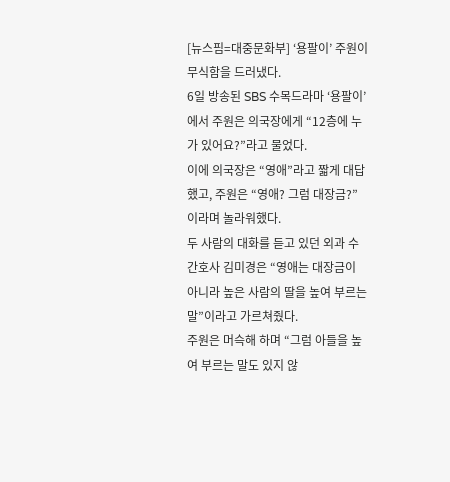[뉴스핌=대중문화부] ‘용팔이’ 주원이 무식함을 드러냈다.
6일 방송된 SBS 수목드라마 ‘용팔이’에서 주원은 의국장에게 “12층에 누가 있어요?”라고 물었다.
이에 의국장은 “영애”라고 짧게 대답했고, 주원은 “영애? 그럼 대장금?”이라며 놀라워했다.
두 사람의 대화를 듣고 있던 외과 수간호사 김미경은 “영애는 대장금이 아니라 높은 사람의 딸을 높여 부르는 말”이라고 가르쳐줬다.
주원은 머슥해 하며 “그럼 아들을 높여 부르는 말도 있지 않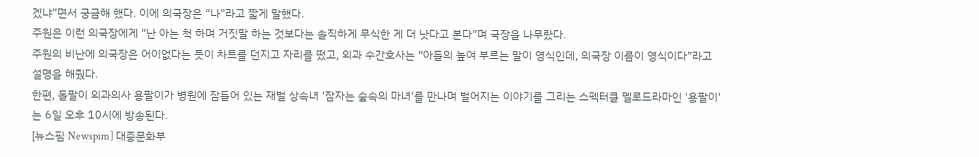겠냐”면서 궁금해 했다. 이에 의국장은 “나”라고 짧게 말했다.
주원은 이런 의국장에게 “난 아는 척 하며 거짓말 하는 것보다는 솔직하게 무식한 게 더 낫다고 본다”며 국장을 나무랐다.
주원의 비난에 의국장은 어이없다는 듯이 차트를 던지고 자리를 떴고, 외과 수간호사는 “아들의 높여 부르는 말이 영식인데, 의국장 이름이 영식이다”라고 설명을 해줬다.
한편, 돌팔이 외과의사 용팔이가 병원에 잠들어 있는 재벌 상속녀 '잠자는 숲속의 마녀'를 만나며 벌어지는 이야기를 그리는 스펙터클 멜로드라마인 '용팔이'는 6일 오후 10시에 방송된다.
[뉴스핌 Newspim] 대중문화부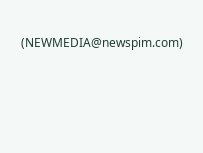(NEWMEDIA@newspim.com)